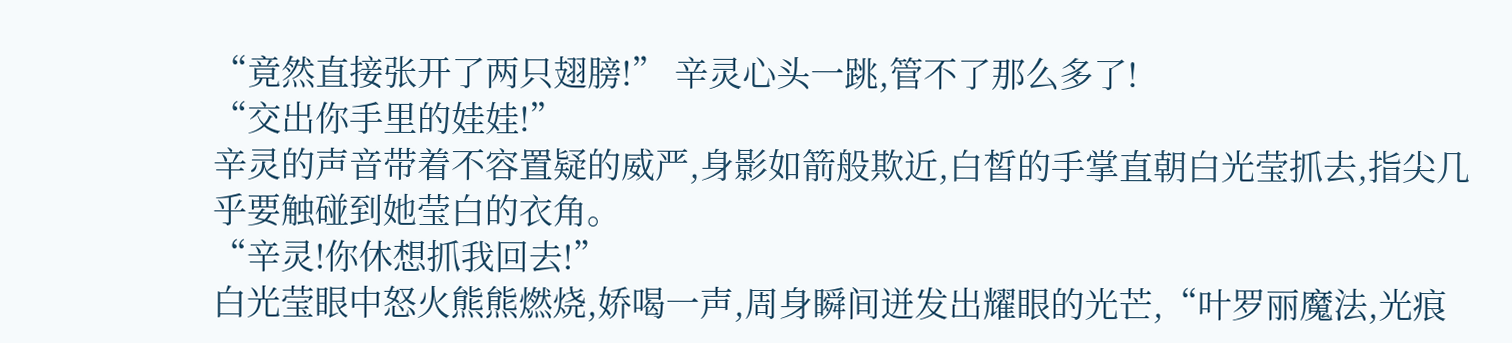“竟然直接张开了两只翅膀!” 辛灵心头一跳,管不了那么多了!
“交出你手里的娃娃!”
辛灵的声音带着不容置疑的威严,身影如箭般欺近,白皙的手掌直朝白光莹抓去,指尖几乎要触碰到她莹白的衣角。
“辛灵!你休想抓我回去!”
白光莹眼中怒火熊熊燃烧,娇喝一声,周身瞬间迸发出耀眼的光芒,“叶罗丽魔法,光痕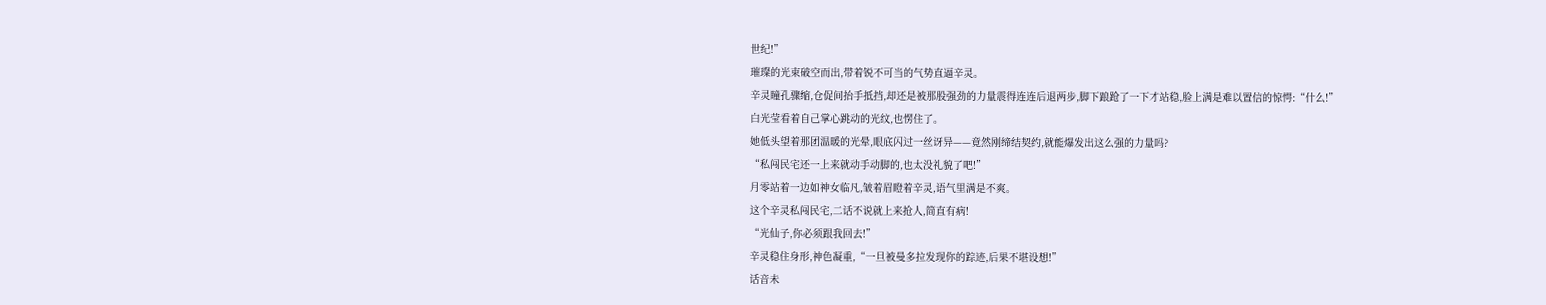世纪!”
璀璨的光束破空而出,带着锐不可当的气势直逼辛灵。
辛灵瞳孔骤缩,仓促间抬手抵挡,却还是被那股强劲的力量震得连连后退两步,脚下踉跄了一下才站稳,脸上满是难以置信的惊愕:“什么!”
白光莹看着自己掌心跳动的光纹,也愣住了。
她低头望着那团温暖的光晕,眼底闪过一丝讶异——竟然刚缔结契约,就能爆发出这么强的力量吗?
“私闯民宅还一上来就动手动脚的,也太没礼貌了吧!”
月零站着一边如神女临凡,皱着眉瞪着辛灵,语气里满是不爽。
这个辛灵私闯民宅,二话不说就上来抢人,简直有病!
“光仙子,你必须跟我回去!”
辛灵稳住身形,神色凝重,“一旦被曼多拉发现你的踪迹,后果不堪设想!”
话音未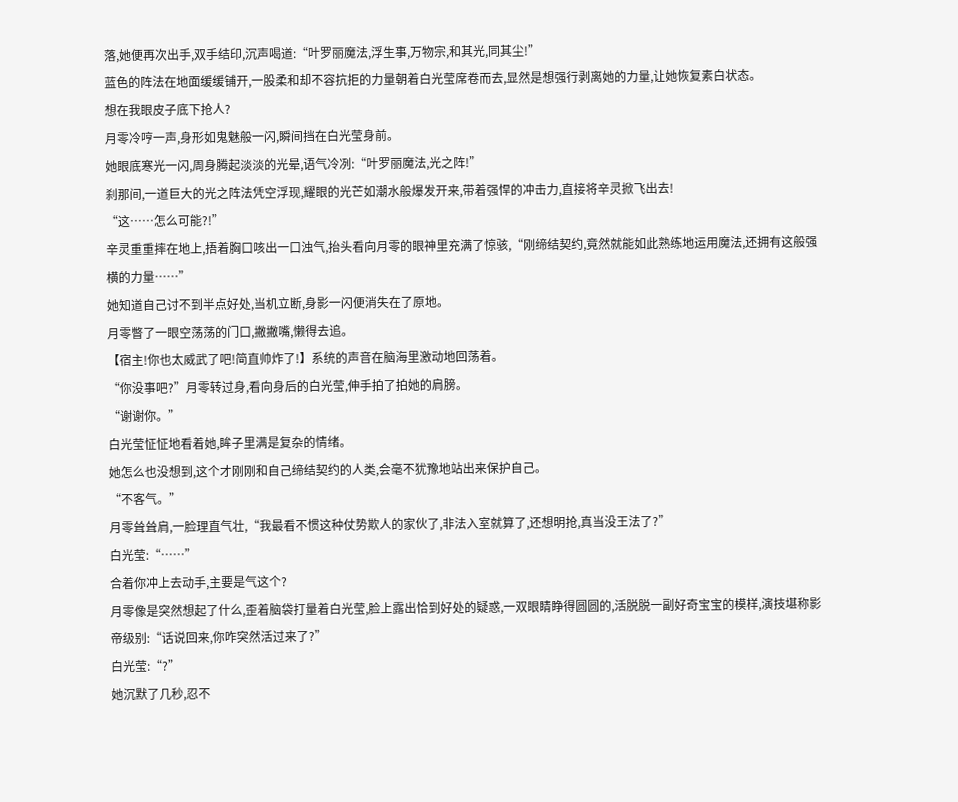落,她便再次出手,双手结印,沉声喝道:“叶罗丽魔法,浮生事,万物宗,和其光,同其尘!”
蓝色的阵法在地面缓缓铺开,一股柔和却不容抗拒的力量朝着白光莹席卷而去,显然是想强行剥离她的力量,让她恢复素白状态。
想在我眼皮子底下抢人?
月零冷哼一声,身形如鬼魅般一闪,瞬间挡在白光莹身前。
她眼底寒光一闪,周身腾起淡淡的光晕,语气冷冽:“叶罗丽魔法,光之阵!”
刹那间,一道巨大的光之阵法凭空浮现,耀眼的光芒如潮水般爆发开来,带着强悍的冲击力,直接将辛灵掀飞出去!
“这……怎么可能?!”
辛灵重重摔在地上,捂着胸口咳出一口浊气,抬头看向月零的眼神里充满了惊骇,“刚缔结契约,竟然就能如此熟练地运用魔法,还拥有这般强横的力量……”
她知道自己讨不到半点好处,当机立断,身影一闪便消失在了原地。
月零瞥了一眼空荡荡的门口,撇撇嘴,懒得去追。
【宿主!你也太威武了吧!简直帅炸了!】系统的声音在脑海里激动地回荡着。
“你没事吧?”月零转过身,看向身后的白光莹,伸手拍了拍她的肩膀。
“谢谢你。”
白光莹怔怔地看着她,眸子里满是复杂的情绪。
她怎么也没想到,这个才刚刚和自己缔结契约的人类,会毫不犹豫地站出来保护自己。
“不客气。”
月零耸耸肩,一脸理直气壮,“我最看不惯这种仗势欺人的家伙了,非法入室就算了,还想明抢,真当没王法了?”
白光莹:“……”
合着你冲上去动手,主要是气这个?
月零像是突然想起了什么,歪着脑袋打量着白光莹,脸上露出恰到好处的疑惑,一双眼睛睁得圆圆的,活脱脱一副好奇宝宝的模样,演技堪称影帝级别:“话说回来,你咋突然活过来了?”
白光莹:“?”
她沉默了几秒,忍不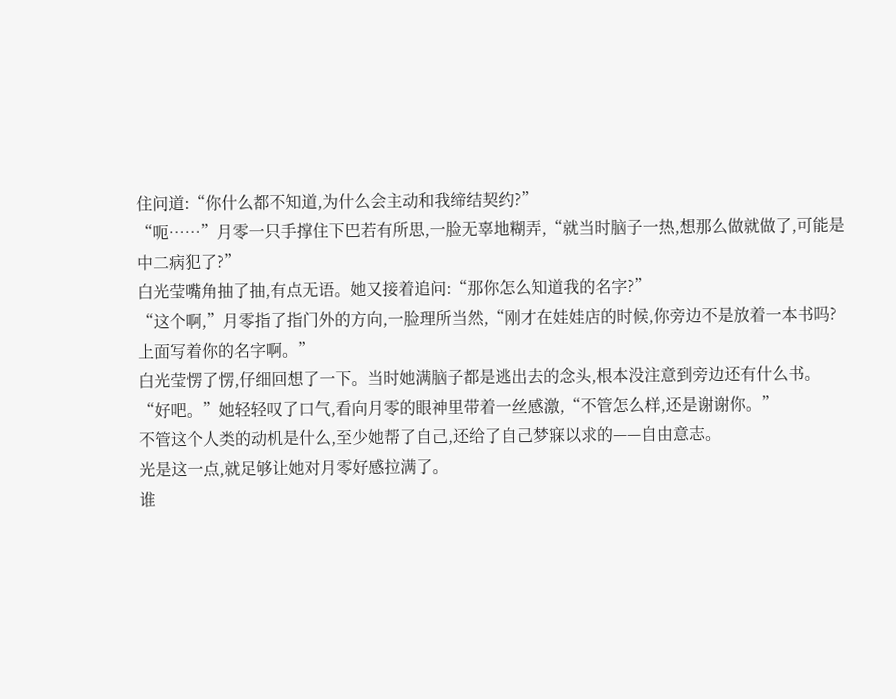住问道:“你什么都不知道,为什么会主动和我缔结契约?”
“呃……”月零一只手撑住下巴若有所思,一脸无辜地糊弄,“就当时脑子一热,想那么做就做了,可能是中二病犯了?”
白光莹嘴角抽了抽,有点无语。她又接着追问:“那你怎么知道我的名字?”
“这个啊,”月零指了指门外的方向,一脸理所当然,“刚才在娃娃店的时候,你旁边不是放着一本书吗?上面写着你的名字啊。”
白光莹愣了愣,仔细回想了一下。当时她满脑子都是逃出去的念头,根本没注意到旁边还有什么书。
“好吧。”她轻轻叹了口气,看向月零的眼神里带着一丝感激,“不管怎么样,还是谢谢你。”
不管这个人类的动机是什么,至少她帮了自己,还给了自己梦寐以求的——自由意志。
光是这一点,就足够让她对月零好感拉满了。
谁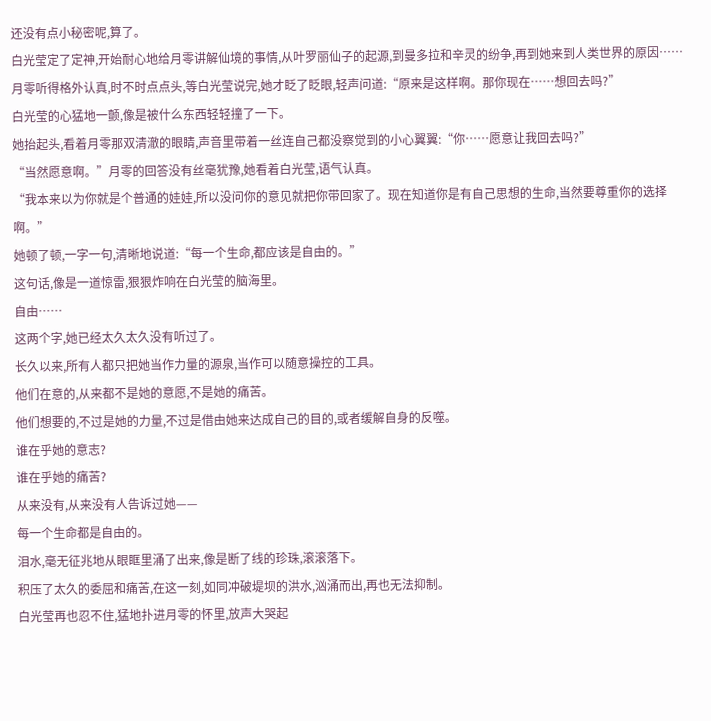还没有点小秘密呢,算了。
白光莹定了定神,开始耐心地给月零讲解仙境的事情,从叶罗丽仙子的起源,到曼多拉和辛灵的纷争,再到她来到人类世界的原因……
月零听得格外认真,时不时点点头,等白光莹说完,她才眨了眨眼,轻声问道:“原来是这样啊。那你现在……想回去吗?”
白光莹的心猛地一颤,像是被什么东西轻轻撞了一下。
她抬起头,看着月零那双清澈的眼睛,声音里带着一丝连自己都没察觉到的小心翼翼:“你……愿意让我回去吗?”
“当然愿意啊。”月零的回答没有丝毫犹豫,她看着白光莹,语气认真。
“我本来以为你就是个普通的娃娃,所以没问你的意见就把你带回家了。现在知道你是有自己思想的生命,当然要尊重你的选择啊。”
她顿了顿,一字一句,清晰地说道:“每一个生命,都应该是自由的。”
这句话,像是一道惊雷,狠狠炸响在白光莹的脑海里。
自由……
这两个字,她已经太久太久没有听过了。
长久以来,所有人都只把她当作力量的源泉,当作可以随意操控的工具。
他们在意的,从来都不是她的意愿,不是她的痛苦。
他们想要的,不过是她的力量,不过是借由她来达成自己的目的,或者缓解自身的反噬。
谁在乎她的意志?
谁在乎她的痛苦?
从来没有,从来没有人告诉过她——
每一个生命都是自由的。
泪水,毫无征兆地从眼眶里涌了出来,像是断了线的珍珠,滚滚落下。
积压了太久的委屈和痛苦,在这一刻,如同冲破堤坝的洪水,汹涌而出,再也无法抑制。
白光莹再也忍不住,猛地扑进月零的怀里,放声大哭起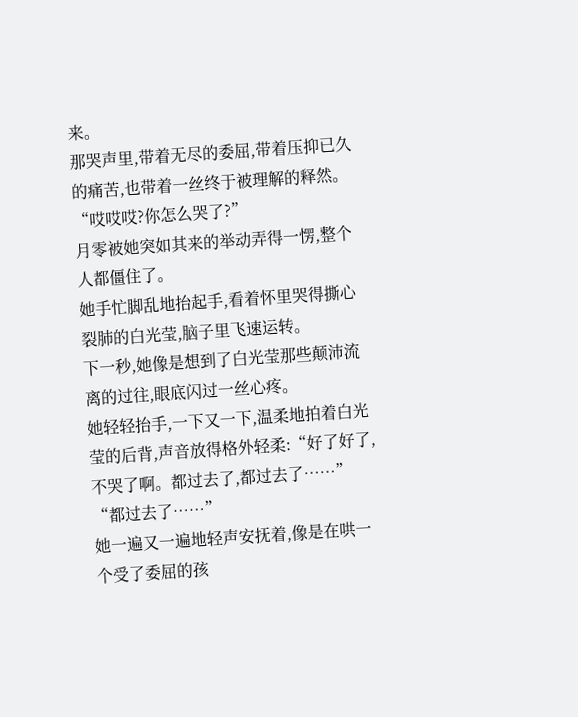来。
那哭声里,带着无尽的委屈,带着压抑已久的痛苦,也带着一丝终于被理解的释然。
“哎哎哎?你怎么哭了?”
月零被她突如其来的举动弄得一愣,整个人都僵住了。
她手忙脚乱地抬起手,看着怀里哭得撕心裂肺的白光莹,脑子里飞速运转。
下一秒,她像是想到了白光莹那些颠沛流离的过往,眼底闪过一丝心疼。
她轻轻抬手,一下又一下,温柔地拍着白光莹的后背,声音放得格外轻柔:“好了好了,不哭了啊。都过去了,都过去了……”
“都过去了……”
她一遍又一遍地轻声安抚着,像是在哄一个受了委屈的孩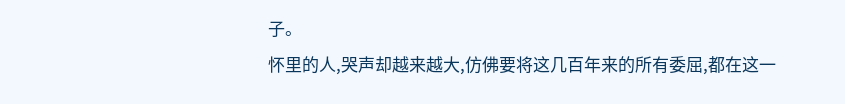子。
怀里的人,哭声却越来越大,仿佛要将这几百年来的所有委屈,都在这一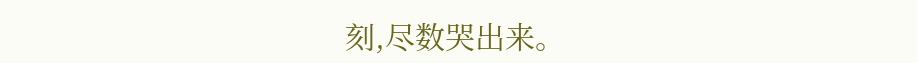刻,尽数哭出来。